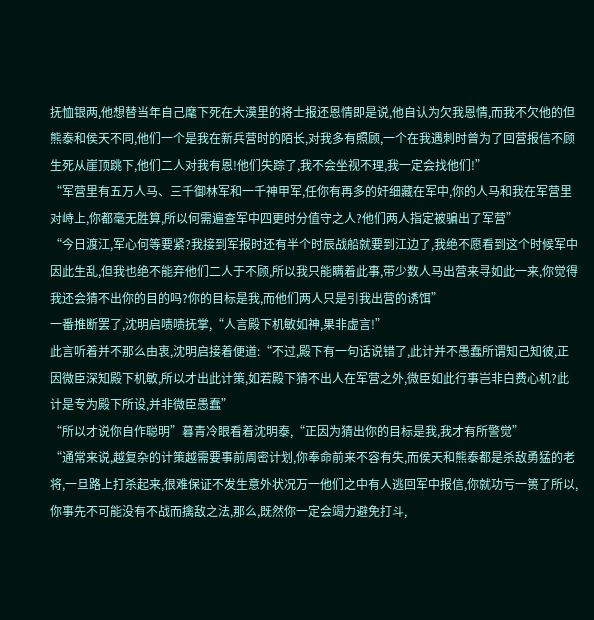抚恤银两,他想替当年自己麾下死在大漠里的将士报还恩情即是说,他自认为欠我恩情,而我不欠他的但熊泰和侯天不同,他们一个是我在新兵营时的陌长,对我多有照顾,一个在我遇刺时曾为了回营报信不顾生死从崖顶跳下,他们二人对我有恩!他们失踪了,我不会坐视不理,我一定会找他们!”
“军营里有五万人马、三千御林军和一千神甲军,任你有再多的奸细藏在军中,你的人马和我在军营里对峙上,你都毫无胜算,所以何需遍查军中四更时分值守之人?他们两人指定被骗出了军营”
“今日渡江,军心何等要紧?我接到军报时还有半个时辰战船就要到江边了,我绝不愿看到这个时候军中因此生乱,但我也绝不能弃他们二人于不顾,所以我只能瞒着此事,带少数人马出营来寻如此一来,你觉得我还会猜不出你的目的吗?你的目标是我,而他们两人只是引我出营的诱饵”
一番推断罢了,沈明启啧啧抚掌,“人言殿下机敏如神,果非虚言!”
此言听着并不那么由衷,沈明启接着便道:“不过,殿下有一句话说错了,此计并不愚蠢所谓知己知彼,正因微臣深知殿下机敏,所以才出此计策,如若殿下猜不出人在军营之外,微臣如此行事岂非白费心机?此计是专为殿下所设,并非微臣愚蠢”
“所以才说你自作聪明”暮青冷眼看着沈明泰,“正因为猜出你的目标是我,我才有所警觉”
“通常来说,越复杂的计策越需要事前周密计划,你奉命前来不容有失,而侯天和熊泰都是杀敌勇猛的老将,一旦路上打杀起来,很难保证不发生意外状况万一他们之中有人逃回军中报信,你就功亏一篑了所以,你事先不可能没有不战而擒敌之法,那么,既然你一定会竭力避免打斗,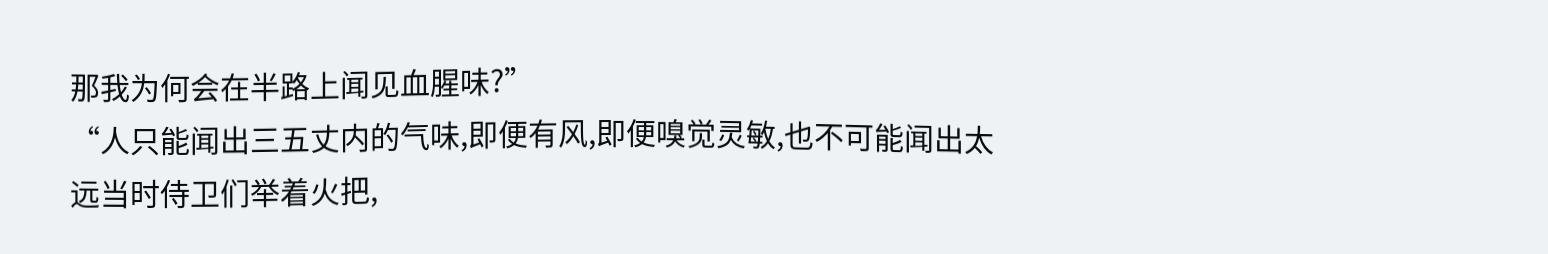那我为何会在半路上闻见血腥味?”
“人只能闻出三五丈内的气味,即便有风,即便嗅觉灵敏,也不可能闻出太远当时侍卫们举着火把,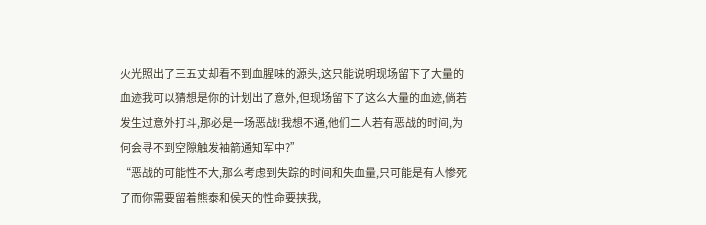火光照出了三五丈却看不到血腥味的源头,这只能说明现场留下了大量的血迹我可以猜想是你的计划出了意外,但现场留下了这么大量的血迹,倘若发生过意外打斗,那必是一场恶战!我想不通,他们二人若有恶战的时间,为何会寻不到空隙触发袖箭通知军中?”
“恶战的可能性不大,那么考虑到失踪的时间和失血量,只可能是有人惨死了而你需要留着熊泰和侯天的性命要挟我,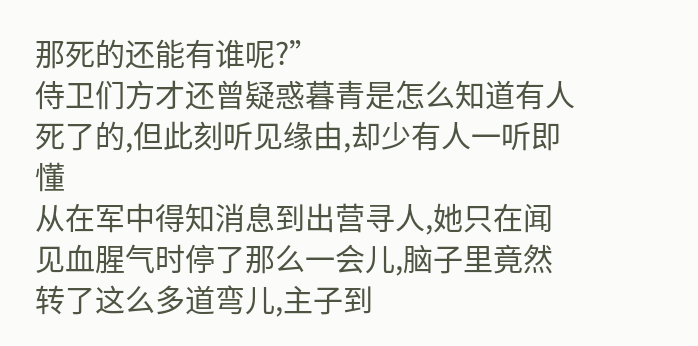那死的还能有谁呢?”
侍卫们方才还曾疑惑暮青是怎么知道有人死了的,但此刻听见缘由,却少有人一听即懂
从在军中得知消息到出营寻人,她只在闻见血腥气时停了那么一会儿,脑子里竟然转了这么多道弯儿,主子到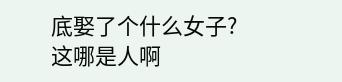底娶了个什么女子?
这哪是人啊